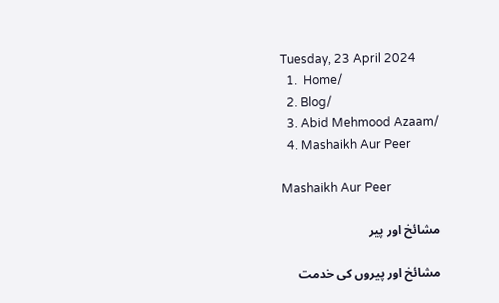Tuesday, 23 April 2024
  1.  Home/
  2. Blog/
  3. Abid Mehmood Azaam/
  4. Mashaikh Aur Peer

Mashaikh Aur Peer

مشائخ اور پیر

مشائخ اور پیروں کی خدمت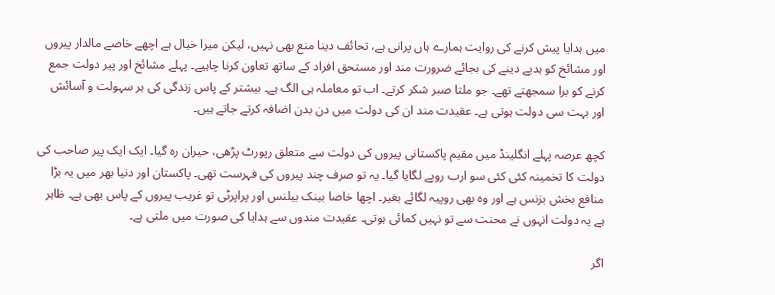میں ہدایا پیش کرنے کی روایت ہمارے ہاں پرانی ہے، تحائف دینا منع بھی نہیں، لیکن میرا خیال ہے اچھے خاصے مالدار پیروں اور مشائخ کو ہدیے دینے کی بجائے ضرورت مند اور مستحق افراد کے ساتھ تعاون کرنا چاہیے۔ پہلے مشائخ اور پیر دولت جمع کرنے کو برا سمجھتے تھے۔ جو ملتا صبر شکر کرتے۔ اب تو معاملہ ہی الگ ہے۔ بیشتر کے پاس زندگی کی ہر سہولت و آسائش اور بہت سی دولت ہوتی ہے۔ عقیدت مند ان کی دولت میں دن بدن اضافہ کرتے جاتے ہیں۔

کچھ عرصہ پہلے انگلینڈ میں مقیم پاکستانی پیروں کی دولت سے متعلق رپورٹ پڑھی، حیران رہ گیا۔ ایک ایک پیر صاحب کی دولت کا تخمینہ کئی کئی سو ارب روپے لگایا گیا۔ یہ تو صرف چند پیروں کی فہرست تھی۔ پاکستان اور دنیا بھر میں یہ بڑا منافع بخش بزنس ہے اور وہ بھی روپیہ لگائے بغیر۔ اچھا خاصا بینک بیلنس اور پراپرٹی تو غریب پیروں کے پاس بھی ہے۔ ظاہر ہے یہ دولت انہوں نے محنت سے تو نہیں کمائی ہوتی۔ عقیدت مندوں سے ہدایا کی صورت میں ملتی ہے۔

اگر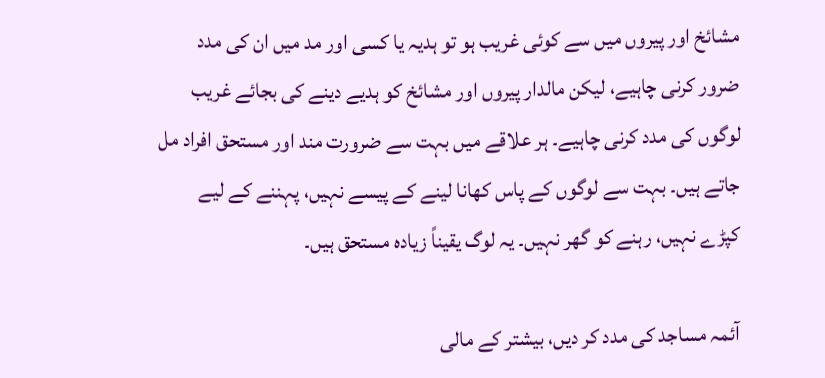مشائخ اور پیروں میں سے کوئی غریب ہو تو ہدیہ یا کسی اور مد میں ان کی مدد ضرور کرنی چاہیے، لیکن مالدار پیروں اور مشائخ کو ہدیے دینے کی بجائے غریب لوگوں کی مدد کرنی چاہیے۔ ہر علاقے میں بہت سے ضرورت مند اور مستحق افراد مل جاتے ہیں۔ بہت سے لوگوں کے پاس کھانا لینے کے پیسے نہیں، پہننے کے لیے کپڑے نہیں، رہنے کو گھر نہیں۔ یہ لوگ یقیناً زیادہ مستحق ہیں۔

آئمہ مساجد کی مدد کر دیں، بیشتر کے مالی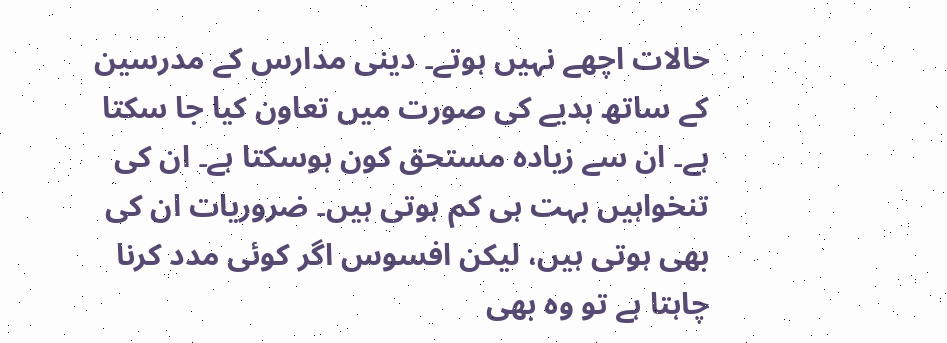حالات اچھے نہیں ہوتے۔ دینی مدارس کے مدرسین کے ساتھ ہدیے کی صورت میں تعاون کیا جا سکتا ہے۔ ان سے زیادہ مستحق کون ہوسکتا ہے۔ ان کی تنخواہیں بہت ہی کم ہوتی ہیں۔ ضروریات ان کی بھی ہوتی ہیں، لیکن افسوس اگر کوئی مدد کرنا چاہتا ہے تو وہ بھی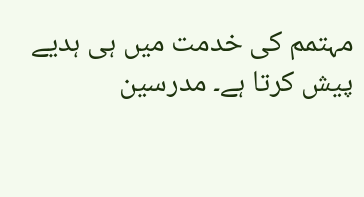مہتمم کی خدمت میں ہی ہدیے پیش کرتا ہے۔ مدرسین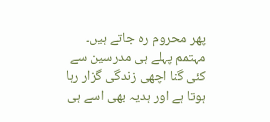پھر محروم رہ جاتے ہیں۔ مہتمم پہلے ہی مدرسین سے کئی گنا اچھی زندگی گزار رہا ہوتا ہے اور ہدیہ بھی اسے ہی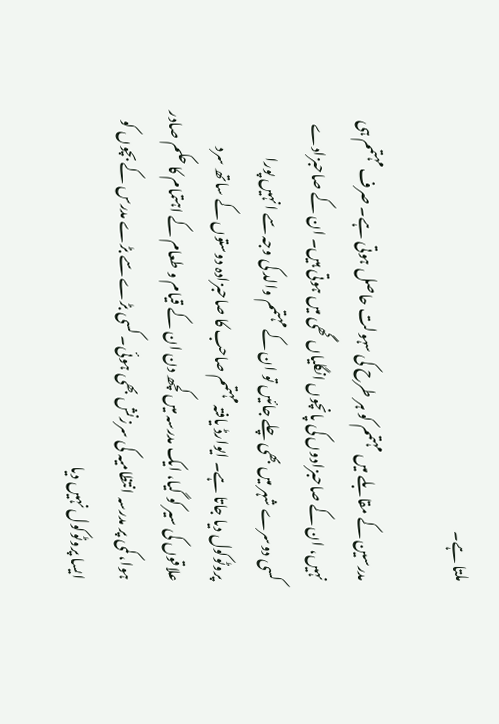ملتا ہے۔

مدرسین کے مقابلے میں مہتمم کو ہر طرح کی سہولت حاصل ہوتی ہے۔ صرف مہتمم ہی نہیں، ان کے صاحبزادوں کی پانچوں انگلیاں گھی میں ہوتی ہیں۔ ان کے صاحبزادے کسی دوسرے شہر میں بھی چلے جائیں تو ان کے مہتمم والد کی وجہ سے انہیں پورا پروٹوکول دیا جاتا ہے۔ ایوارڈ یافتہ مہتمم صاحب کا صاحبزادہ دوستوں کے ساتھ سرد علاقوں کی سیر کو گیا، ایک مدرسہ میں کچھ دن ان کے قیام و طعام کے اہتمام کا حکم صادر ہوا، کمی پر مدرسہ انتظامیہ کی سرزنش بھی ہوئی۔ کسی بڑے سے بڑے مدرس کے بچوں کو ایسا پروٹوکول نہیں دیا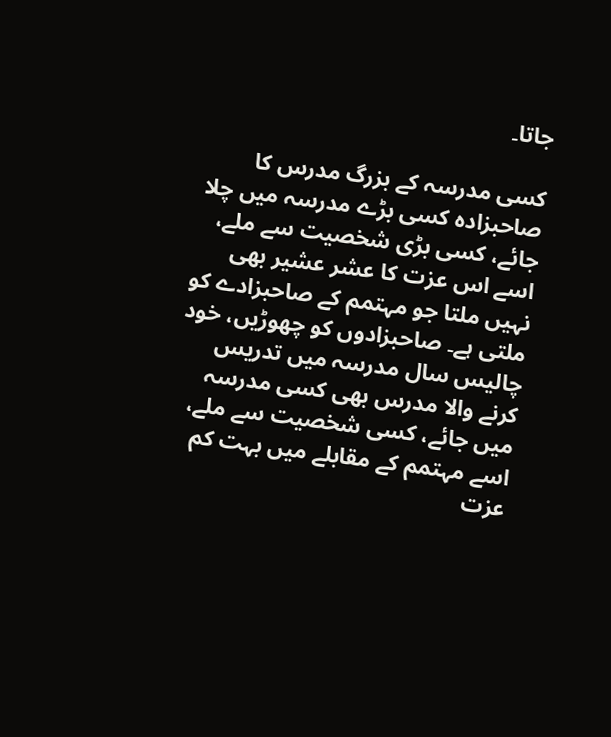جاتا۔

کسی مدرسہ کے بزرگ مدرس کا صاحبزادہ کسی بڑے مدرسہ میں چلا جائے، کسی بڑی شخصیت سے ملے، اسے اس عزت کا عشر عشیر بھی نہیں ملتا جو مہتمم کے صاحبزادے کو ملتی ہے۔ صاحبزادوں کو چھوڑیں، خود چالیس سال مدرسہ میں تدریس کرنے والا مدرس بھی کسی مدرسہ میں جائے، کسی شخصیت سے ملے، اسے مہتمم کے مقابلے میں بہت کم عزت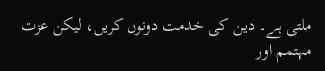ملتی ہے۔ دین کی خدمت دونوں کریں، لیکن عزت مہتمم اور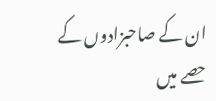ان کے صاحبزادوں کے حصے میں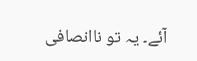آئے۔ یہ تو ناانصافی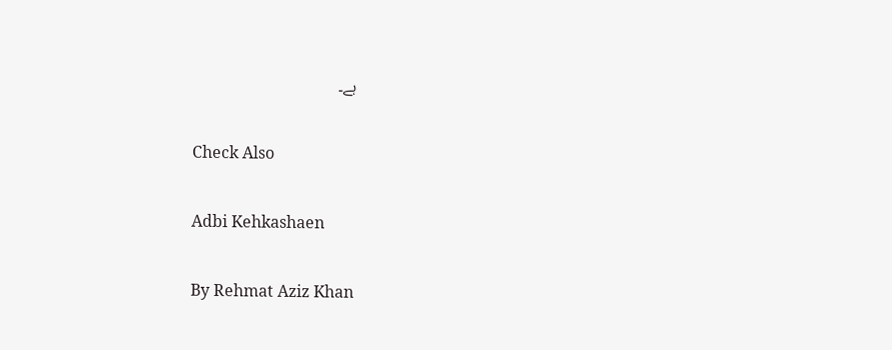ہے۔

Check Also

Adbi Kehkashaen

By Rehmat Aziz Khan